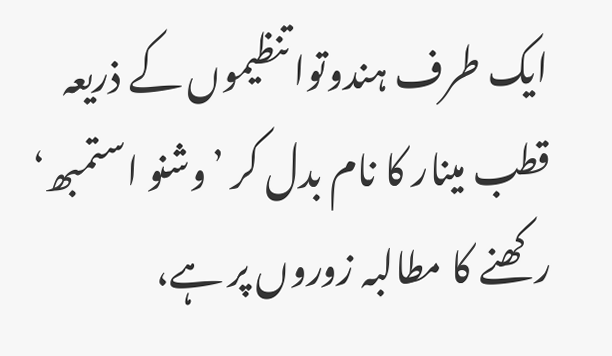ایک طرف ہندوتوا تنظیموں کے ذریعہ قطب مینار کا نام بدل کر ’وشنو استمبھ‘ رکھنے کا مطالبہ زوروں پر ہے،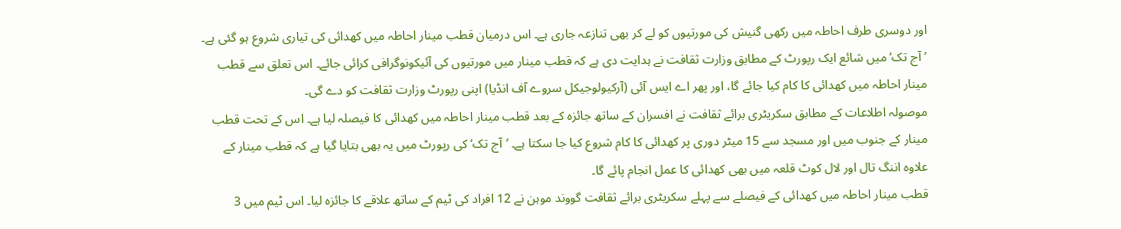اور دوسری طرف احاطہ میں رکھی گنیش کی مورتیوں کو لے کر بھی تنازعہ جاری ہے۔ اس درمیان قطب مینار احاطہ میں کھدائی کی تیاری شروع ہو گئی ہے۔ ’آج تک‘ میں شائع ایک رپورٹ کے مطابق وزارت ثقافت نے ہدایت دی ہے کہ قطب مینار میں مورتیوں کی آئیکونوگرافی کرائی جائے۔ اس تعلق سے قطب مینار احاطہ میں کھدائی کا کام کیا جائے گا، اور پھر اے ایس آئی (آرکیولوجیکل سروے آف انڈیا) اپنی رپورٹ وزارت ثقافت کو دے گی۔
موصولہ اطلاعات کے مطابق سکریٹری برائے ثقافت نے افسران کے ساتھ جائزہ کے بعد قطب مینار احاطہ میں کھدائی کا فیصلہ لیا ہے۔ اس کے تحت قطب مینار کے جنوب میں اور مسجد سے 15 میٹر دوری پر کھدائی کا کام شروع کیا جا سکتا ہے۔ ’آج تک‘ کی رپورٹ میں یہ بھی بتایا گیا ہے کہ قطب مینار کے علاوہ اننگ تال اور لال کوٹ قلعہ میں بھی کھدائی کا عمل انجام پائے گا۔
قطب مینار احاطہ میں کھدائی کے فیصلے سے پہلے سکریٹری برائے ثقافت گووند موہن نے 12 افراد کی ٹیم کے ساتھ علاقے کا جائزہ لیا۔ اس ٹیم میں 3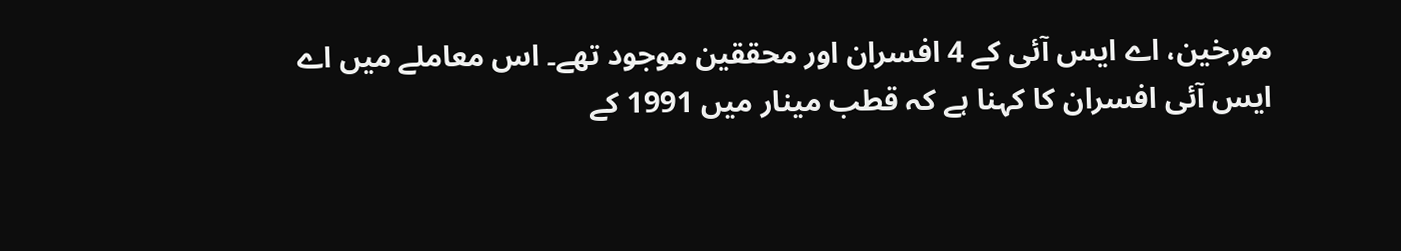مورخین، اے ایس آئی کے 4 افسران اور محققین موجود تھے۔ اس معاملے میں اے ایس آئی افسران کا کہنا ہے کہ قطب مینار میں 1991 کے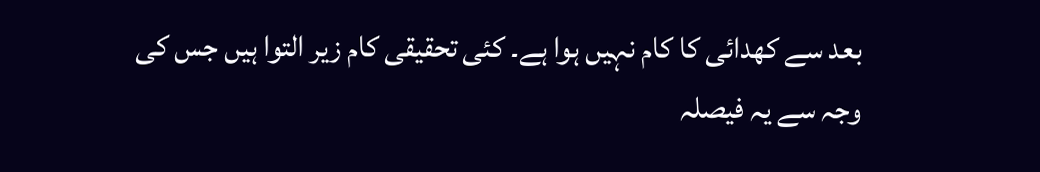بعد سے کھدائی کا کام نہیں ہوا ہے۔ کئی تحقیقی کام زیر التوا ہیں جس کی وجہ سے یہ فیصلہ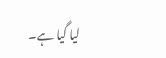لیا گیا ہے۔